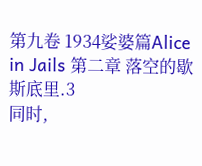第九卷 1934娑婆篇Alice in Jails 第二章 落空的歇斯底里.3
同时,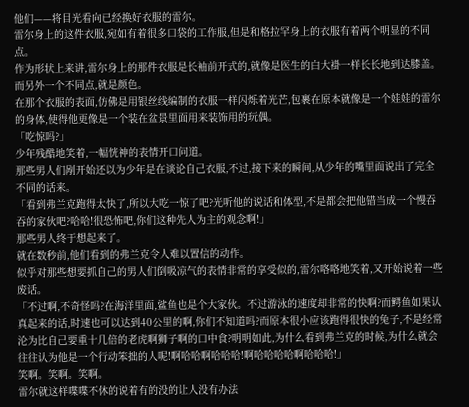他们——将目光看向已经换好衣服的雷尔。
雷尔身上的这件衣服,宛如有着很多口袋的工作服,但是和格拉罕身上的衣服有着两个明显的不同点。
作为形状上来讲,雷尔身上的那件衣服是长袖前开式的,就像是医生的白大褂一样长长地到达膝盖。
而另外一个不同点,就是颜色。
在那个衣服的表面,仿佛是用银丝线编制的衣服一样闪烁着光芒,包裹在原本就像是一个娃娃的雷尔的身体,使得他更像是一个装在盆景里面用来装饰用的玩偶。
「吃惊吗?」
少年残酷地笑着,一幅恍神的表情开口问道。
那些男人们剐开始还以为少年是在谈论自己衣服,不过,接下来的瞬间,从少年的嘴里面说出了完全不同的话来。
「看到弗兰克跑得太快了,所以大吃一惊了吧?光听他的说话和体型,不是都会把他错当成一个慢吞吞的家伙吧?哈哈!很恐怖吧,你们这种先人为主的观念啊!」
那些男人终于想起来了。
就在数秒前,他们看到的弗兰克令人难以置信的动作。
似乎对那些想要抓自己的男人们倒吸凉气的表情非常的享受似的,雷尔咯咯地笑着,又开始说着一些废话。
「不过啊,不奇怪吗?在海洋里面,鲨鱼也是个大家伙。不过游泳的速度却非常的快啊?而鳄鱼如果认真起来的话,时速也可以达到40公里的啊,你们不知道吗?而原本很小应该跑得很快的兔子,不是经常沦为比自己要重十几倍的老虎啊狮子啊的口中食?明明如此,为什么看到弗兰克的时候,为什么就会往往认为他是一个行动笨拙的人呢!啊哈哈啊哈哈哈!啊哈哈哈哈啊哈哈哈!」
笑啊。笑啊。笑啊。
雷尔就这样喋喋不休的说着有的没的让人没有办法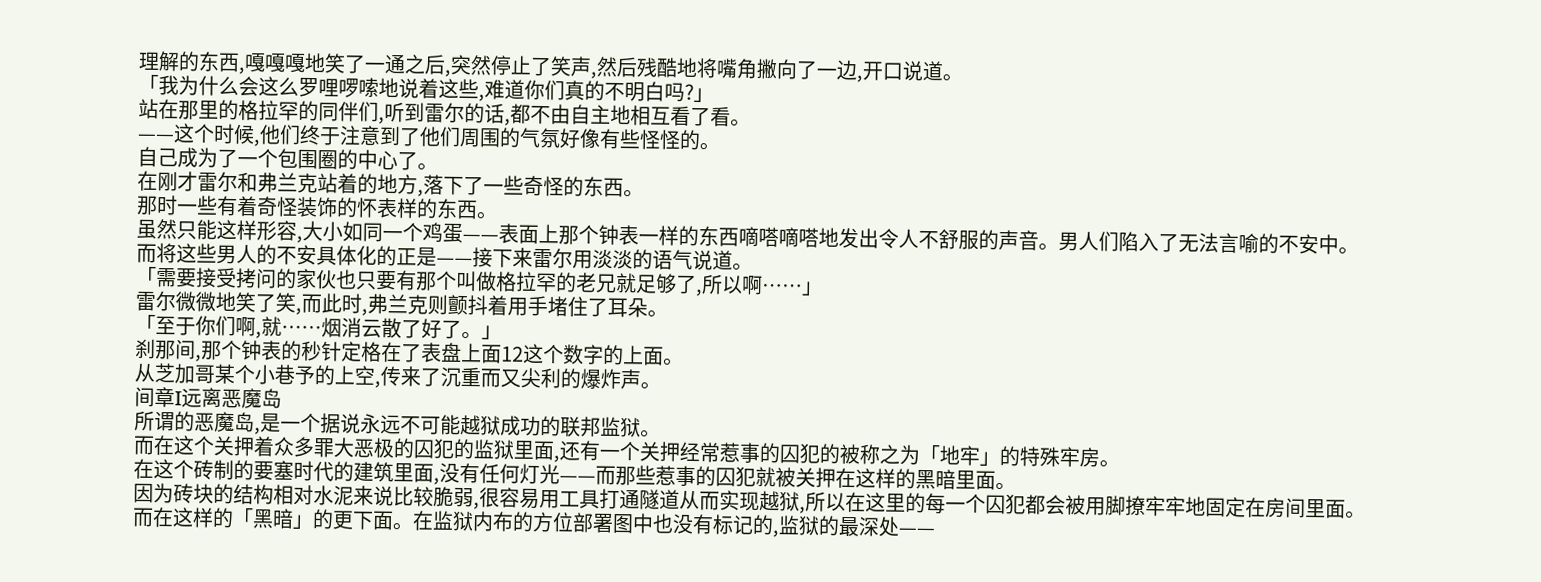理解的东西,嘎嘎嘎地笑了一通之后,突然停止了笑声,然后残酷地将嘴角撇向了一边,开口说道。
「我为什么会这么罗哩啰嗦地说着这些,难道你们真的不明白吗?」
站在那里的格拉罕的同伴们,听到雷尔的话,都不由自主地相互看了看。
——这个时候,他们终于注意到了他们周围的气氛好像有些怪怪的。
自己成为了一个包围圈的中心了。
在刚才雷尔和弗兰克站着的地方,落下了一些奇怪的东西。
那时一些有着奇怪装饰的怀表样的东西。
虽然只能这样形容,大小如同一个鸡蛋——表面上那个钟表一样的东西嘀嗒嘀嗒地发出令人不舒服的声音。男人们陷入了无法言喻的不安中。
而将这些男人的不安具体化的正是——接下来雷尔用淡淡的语气说道。
「需要接受拷问的家伙也只要有那个叫做格拉罕的老兄就足够了,所以啊……」
雷尔微微地笑了笑,而此时,弗兰克则颤抖着用手堵住了耳朵。
「至于你们啊,就……烟消云散了好了。」
刹那间,那个钟表的秒针定格在了表盘上面12这个数字的上面。
从芝加哥某个小巷予的上空,传来了沉重而又尖利的爆炸声。
间章I远离恶魔岛
所谓的恶魔岛,是一个据说永远不可能越狱成功的联邦监狱。
而在这个关押着众多罪大恶极的囚犯的监狱里面,还有一个关押经常惹事的囚犯的被称之为「地牢」的特殊牢房。
在这个砖制的要塞时代的建筑里面,没有任何灯光——而那些惹事的囚犯就被关押在这样的黑暗里面。
因为砖块的结构相对水泥来说比较脆弱,很容易用工具打通隧道从而实现越狱,所以在这里的每一个囚犯都会被用脚撩牢牢地固定在房间里面。
而在这样的「黑暗」的更下面。在监狱内布的方位部署图中也没有标记的,监狱的最深处——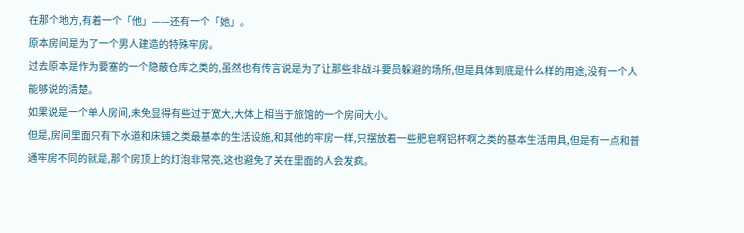在那个地方,有着一个「他」——还有一个「她」。
原本房间是为了一个男人建造的特殊牢房。
过去原本是作为要塞的一个隐蔽仓库之类的,虽然也有传言说是为了让那些非战斗要员躲避的场所,但是具体到底是什么样的用途,没有一个人能够说的清楚。
如果说是一个单人房间,未免显得有些过于宽大,大体上相当于旅馆的一个房间大小。
但是,房间里面只有下水道和床铺之类最基本的生活设施,和其他的牢房一样,只摆放着一些肥皂啊铝杯啊之类的基本生活用具,但是有一点和普通牢房不同的就是,那个房顶上的灯泡非常亮,这也避免了关在里面的人会发疯。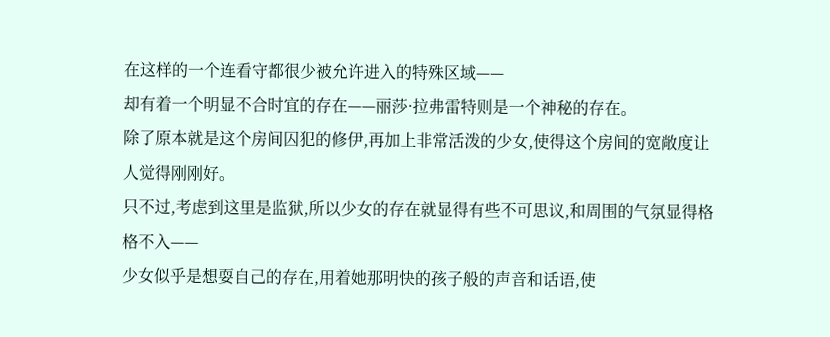在这样的一个连看守都很少被允许进入的特殊区域——
却有着一个明显不合时宜的存在——丽莎·拉弗雷特则是一个神秘的存在。
除了原本就是这个房间囚犯的修伊,再加上非常活泼的少女,使得这个房间的宽敞度让人觉得刚刚好。
只不过,考虑到这里是监狱,所以少女的存在就显得有些不可思议,和周围的气氛显得格格不入——
少女似乎是想耍自己的存在,用着她那明快的孩子般的声音和话语,使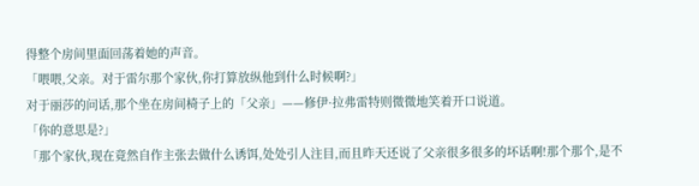得整个房间里面回荡着她的声音。
「喂喂,父亲。对于雷尔那个家伙,你打算放纵他到什么时候啊?」
对于丽莎的问话,那个坐在房间椅子上的「父亲」——修伊·拉弗雷特则微微地笑着开口说道。
「你的意思是?」
「那个家伙,现在竟然自作主张去做什么诱饵,处处引人注目,而且昨天还说了父亲很多很多的坏话啊!那个那个,是不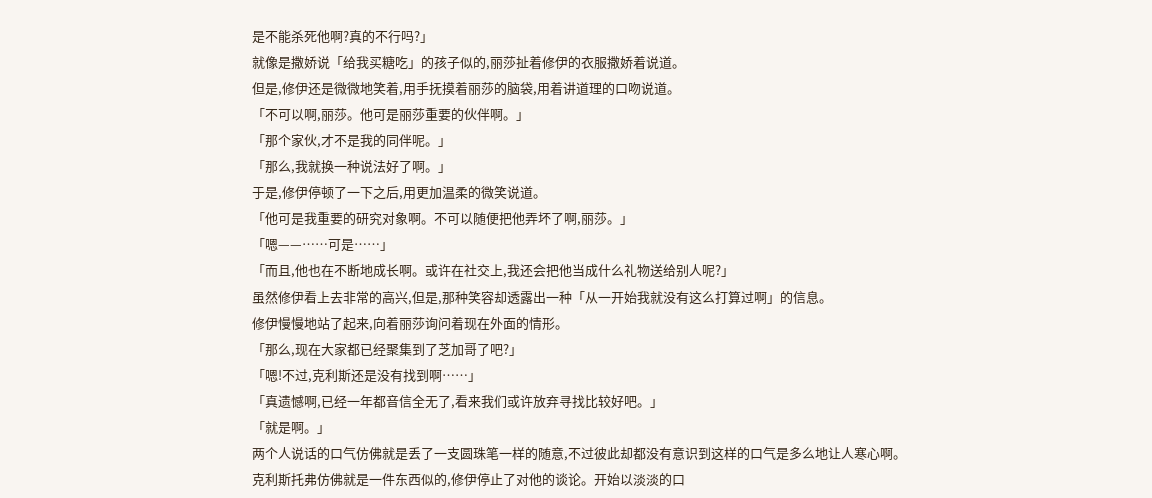是不能杀死他啊?真的不行吗?」
就像是撒娇说「给我买糖吃」的孩子似的,丽莎扯着修伊的衣服撒娇着说道。
但是,修伊还是微微地笑着,用手抚摸着丽莎的脑袋,用着讲道理的口吻说道。
「不可以啊,丽莎。他可是丽莎重要的伙伴啊。」
「那个家伙,才不是我的同伴呢。」
「那么,我就换一种说法好了啊。」
于是,修伊停顿了一下之后,用更加温柔的微笑说道。
「他可是我重要的研究对象啊。不可以随便把他弄坏了啊,丽莎。」
「嗯——……可是……」
「而且,他也在不断地成长啊。或许在社交上,我还会把他当成什么礼物送给别人呢?」
虽然修伊看上去非常的高兴,但是,那种笑容却透露出一种「从一开始我就没有这么打算过啊」的信息。
修伊慢慢地站了起来,向着丽莎询问着现在外面的情形。
「那么,现在大家都已经聚集到了芝加哥了吧?」
「嗯!不过,克利斯还是没有找到啊……」
「真遗憾啊,已经一年都音信全无了,看来我们或许放弃寻找比较好吧。」
「就是啊。」
两个人说话的口气仿佛就是丢了一支圆珠笔一样的随意,不过彼此却都没有意识到这样的口气是多么地让人寒心啊。
克利斯托弗仿佛就是一件东西似的,修伊停止了对他的谈论。开始以淡淡的口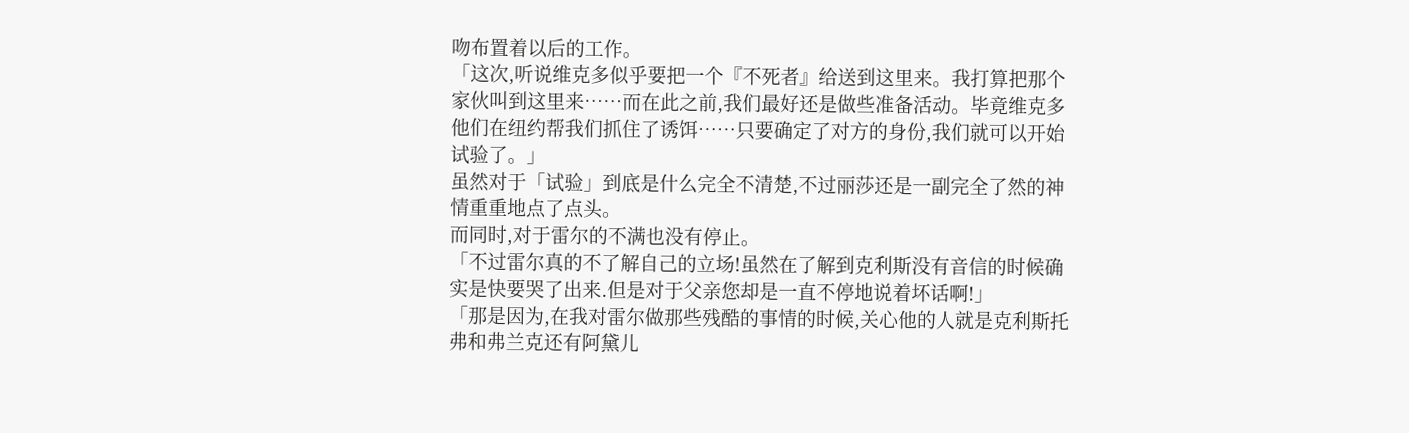吻布置着以后的工作。
「这次,听说维克多似乎要把一个『不死者』给送到这里来。我打算把那个家伙叫到这里来……而在此之前,我们最好还是做些准备活动。毕竟维克多他们在纽约帮我们抓住了诱饵……只要确定了对方的身份,我们就可以开始试验了。」
虽然对于「试验」到底是什么完全不清楚,不过丽莎还是一副完全了然的神情重重地点了点头。
而同时,对于雷尔的不满也没有停止。
「不过雷尔真的不了解自己的立场!虽然在了解到克利斯没有音信的时候确实是快要哭了出来.但是对于父亲您却是一直不停地说着坏话啊!」
「那是因为,在我对雷尔做那些残酷的事情的时候,关心他的人就是克利斯托弗和弗兰克还有阿黛儿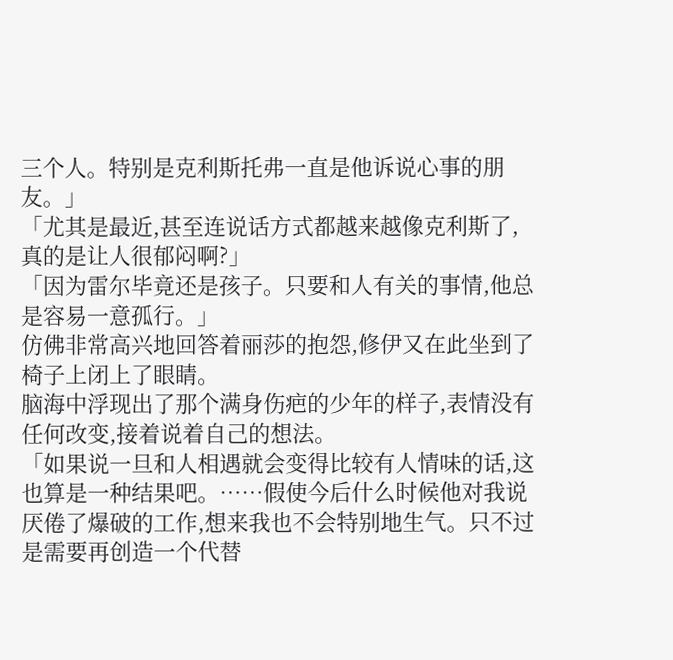三个人。特别是克利斯托弗一直是他诉说心事的朋友。」
「尤其是最近,甚至连说话方式都越来越像克利斯了,真的是让人很郁闷啊?」
「因为雷尔毕竟还是孩子。只要和人有关的事情,他总是容易一意孤行。」
仿佛非常高兴地回答着丽莎的抱怨,修伊又在此坐到了椅子上闭上了眼睛。
脑海中浮现出了那个满身伤疤的少年的样子,表情没有任何改变,接着说着自己的想法。
「如果说一旦和人相遇就会变得比较有人情味的话,这也算是一种结果吧。……假使今后什么时候他对我说厌倦了爆破的工作,想来我也不会特别地生气。只不过是需要再创造一个代替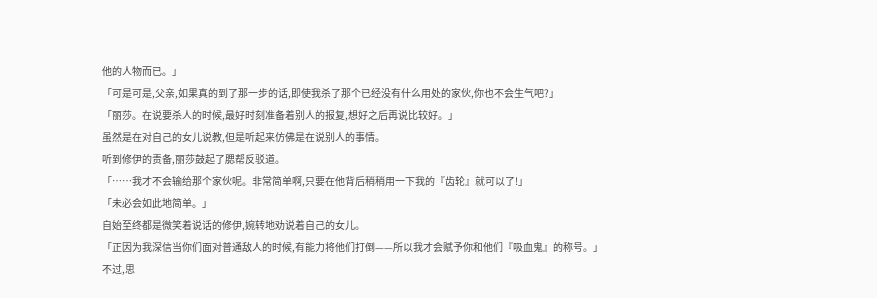他的人物而已。」
「可是可是,父亲,如果真的到了那一步的话,即使我杀了那个已经没有什么用处的家伙,你也不会生气吧?」
「丽莎。在说要杀人的时候,最好时刻准备着别人的报复,想好之后再说比较好。」
虽然是在对自己的女儿说教,但是听起来仿佛是在说别人的事情。
听到修伊的责备,丽莎鼓起了腮帮反驳道。
「……我才不会输给那个家伙呢。非常简单啊,只要在他背后稍稍用一下我的『齿轮』就可以了!」
「未必会如此地简单。」
自始至终都是微笑着说话的修伊,婉转地劝说着自己的女儿。
「正因为我深信当你们面对普通敌人的时候,有能力将他们打倒——所以我才会赋予你和他们『吸血鬼』的称号。」
不过,思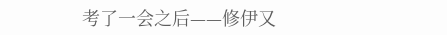考了一会之后——修伊又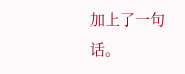加上了一句话。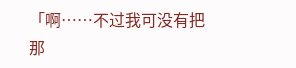「啊……不过我可没有把那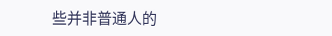些并非普通人的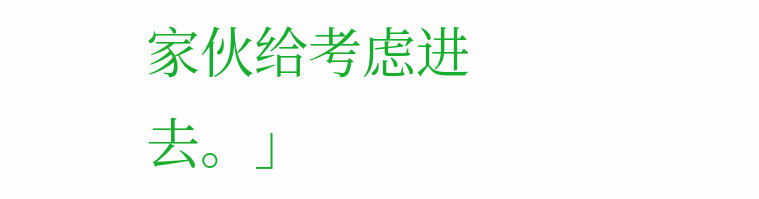家伙给考虑进去。」